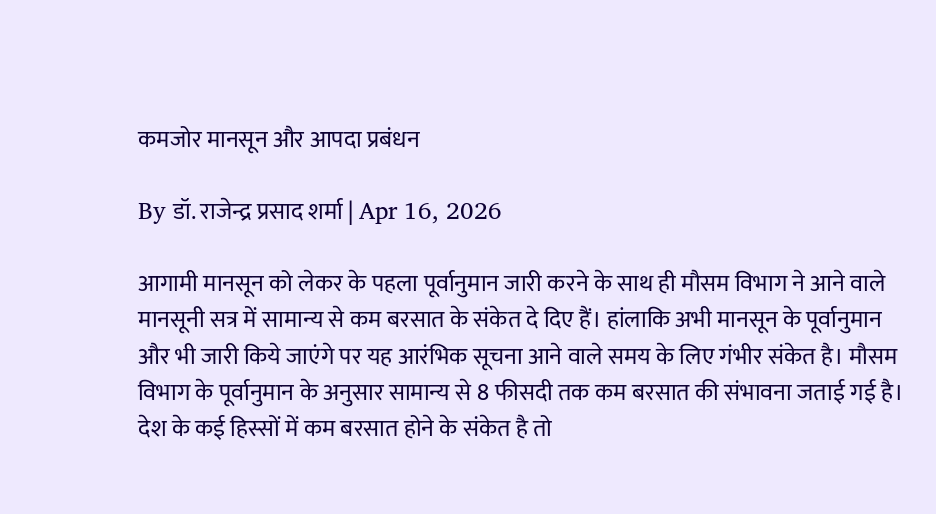कमजोर मानसून और आपदा प्रबंधन

By डॉ. राजेन्द्र प्रसाद शर्मा | Apr 16, 2026

आगामी मानसून को लेकर के पहला पूर्वानुमान जारी करने के साथ ही मौसम विभाग ने आने वाले मानसूनी सत्र में सामान्य से कम बरसात के संकेत दे दिए हैं। हांलाकि अभी मानसून के पूर्वानुमान और भी जारी किये जाएंगे पर यह आरंभिक सूचना आने वाले समय के लिए गंभीर संकेत है। मौसम विभाग के पूर्वानुमान के अनुसार सामान्य से 8 फीसदी तक कम बरसात की संभावना जताई गई है। देश के कई हिस्सों में कम बरसात होने के संकेत है तो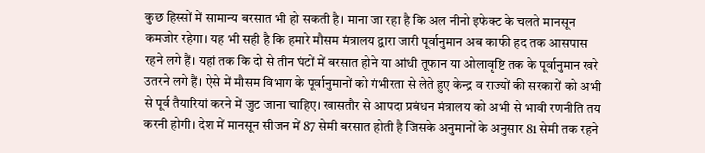कुछ हिस्सों में सामान्य बरसात भी हो सकती है। माना जा रहा है कि अल नीनो इफेक्ट के चलते मानसून कमजोर रहेगा। यह भी सही है कि हमारे मौसम मंत्रालय द्वारा जारी पूर्वानुमान अब काफी हद तक आसपास रहने लगे हैं। यहां तक कि दो से तीन घंटों में बरसात होने या आंधी तूफान या ओलावृष्टि तक के पूर्वानुमान खरे उतरने लगे हैं। ऐसे में मौसम विभाग के पूर्वानुमानों को गंभीरता से लेते हुए केन्द्र व राज्यों की सरकारों को अभी से पूर्व तैयारियां करने में जुट जाना चाहिए। खासतौर से आपदा प्रबंधन मंत्रालय को अभी से भावी रणनीति तय करनी होगी। देश में मानसून सीजन में 87 सेमी बरसात होती है जिसके अनुमानों के अनुसार 81 सेमी तक रहने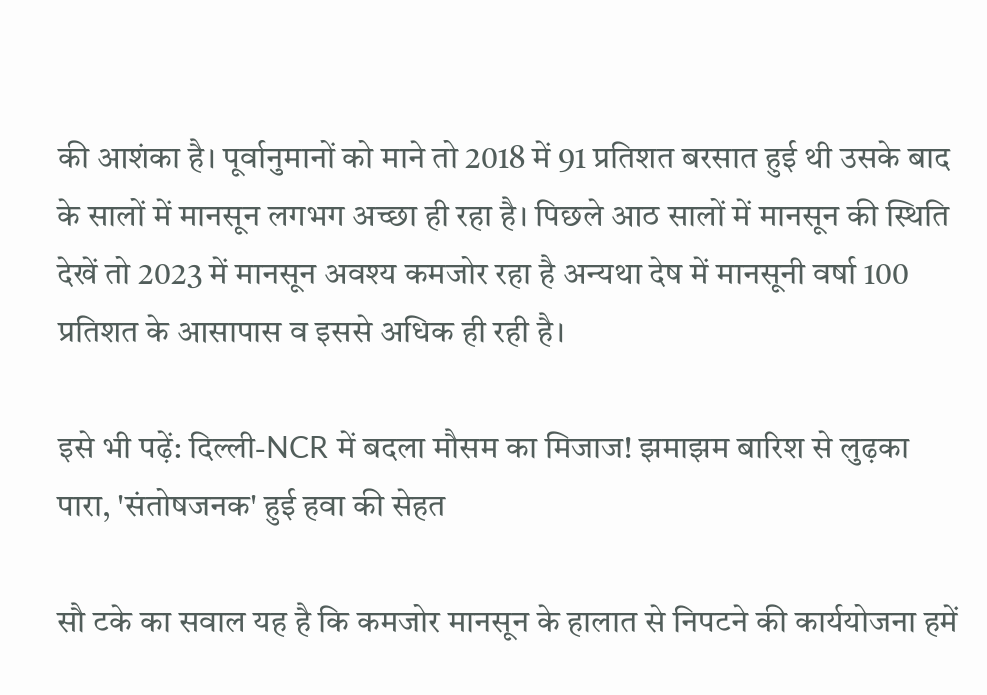की आशंका है। पूर्वानुमानों को माने तो 2018 में 91 प्रतिशत बरसात हुई थी उसके बाद के सालों में मानसून लगभग अच्छा ही रहा है। पिछले आठ सालों में मानसून की स्थिति देखें तो 2023 में मानसून अवश्य कमजोर रहा है अन्यथा देष में मानसूनी वर्षा 100 प्रतिशत के आसापास व इससे अधिक ही रही है।

इसे भी पढ़ें: दिल्ली-NCR में बदला मौसम का मिजाज! झमाझम बारिश से लुढ़का पारा, 'संतोषजनक' हुई हवा की सेहत

सौ टके का सवाल यह है कि कमजोर मानसून के हालात से निपटने की कार्ययोजना हमें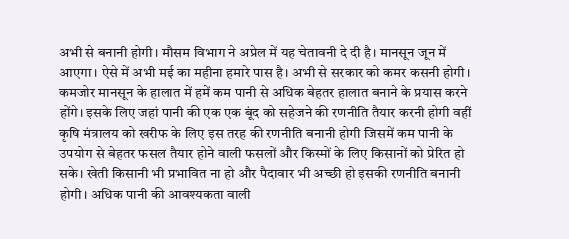अभी से बनानी होगी। मौसम विभाग ने अप्रेल में यह चेतावनी दे दी है। मानसून जून में आएगा। ऐसे में अभी मई का महीना हमारे पास है। अभी से सरकार को कमर कसनी होगी। कमजोर मानसून के हालात में हमें कम पानी से अधिक बेहतर हालात बनाने के प्रयास करने होंगे। इसके लिए जहां पानी की एक एक बूंद को सहेजने की रणनीति तैयार करनी होगी वहीं कृषि मंत्रालय को खरीफ के लिए इस तरह की रणनीति बनानी होगी जिसमें कम पानी के उपयोग से बेहतर फसल तैयार होने वाली फसलों और किस्मों के लिए किसानों को प्रेरित हो सके। खेती किसानी भी प्रभावित ना हो और पैदावार भी अच्छी हो इसकी रणनीति बनानी होगी। अधिक पानी की आवश्यकता वाली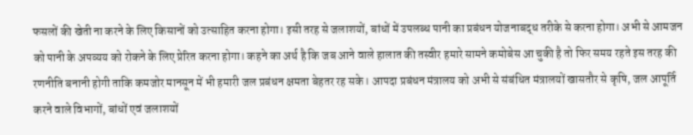फसलों की खेती ना करने के लिए किसानों को उत्साहित करना होगा। इसी तरह से जलाशयों, बांधों में उपलब्ध पानी का प्रबंधन योजनाबद्ध तरीके से करना होगा। अभी से आमजन को पानी के अपव्यय को रोकने के लिए प्रेरित करना होगा। कहने का अर्थ है कि जब आने वाले हालात की तस्वीर हमारे सामने कमोबेस आ चुकी है तो फिर समय रहते इस तरह की रणनीति बनानी होगी ताकि कमजोर मानसून में भी हमारी जल प्रबंधन क्षमता बेहतर रह सके। आपदा प्रबंधन मंत्रालय को अभी से संबंधित मंत्रालयों खासतौर से कृषि, जल आपूर्ति करने वाले विभागों, बांधों एवं जलाशयों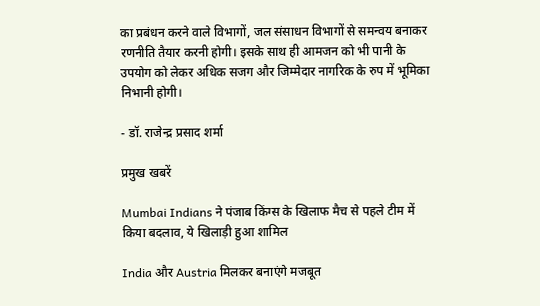का प्रबंधन करने वाले विभागों, जल संसाधन विभागों से समन्वय बनाकर रणनीति तैयार करनी होगी। इसके साथ ही आमजन को भी पानी के उपयोग को लेकर अधिक सजग और जिम्मेदार नागरिक के रुप में भूमिका निभानी होगी।

- डॉ. राजेन्द्र प्रसाद शर्मा

प्रमुख खबरें

Mumbai Indians ने पंजाब किंग्स के खिलाफ मैच से पहले टीम में किया बदलाव, ये खिलाड़ी हुआ शामिल

India और Austria मिलकर बनाएंगे मजबूत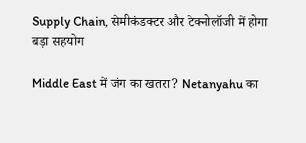Supply Chain, सेमीकंडक्टर और टेक्नोलॉजी में होगा बड़ा सहयोग

Middle East में जंग का खतरा? Netanyahu का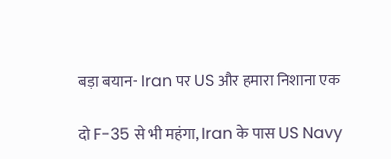बड़ा बयान- Iran पर US और हमारा निशाना एक

दो F-35 से भी महंगा, Iran के पास US Navy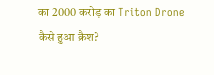का 2000 करोड़ का Triton Drone कैसे हुआ क्रैश?